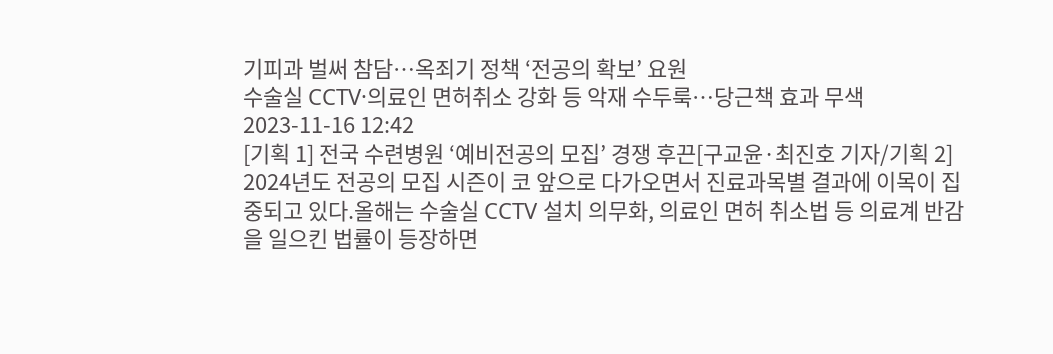기피과 벌써 참담…옥죄기 정책 ‘전공의 확보’ 요원
수술실 CCTV·의료인 면허취소 강화 등 악재 수두룩…당근책 효과 무색 2023-11-16 12:42
[기획 1] 전국 수련병원 ‘예비전공의 모집’ 경쟁 후끈[구교윤·최진호 기자/기획 2] 2024년도 전공의 모집 시즌이 코 앞으로 다가오면서 진료과목별 결과에 이목이 집중되고 있다.올해는 수술실 CCTV 설치 의무화, 의료인 면허 취소법 등 의료계 반감을 일으킨 법률이 등장하면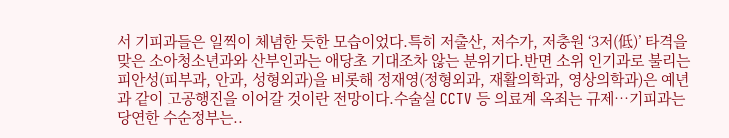서 기피과들은 일찍이 체념한 듯한 모습이었다.특히 저출산, 저수가, 저충원 ‘3저(低)’ 타격을 맞은 소아청소년과와 산부인과는 애당초 기대조차 않는 분위기다.반면 소위 인기과로 불리는 피안성(피부과, 안과, 성형외과)을 비롯해 정재영(정형외과, 재활의학과, 영상의학과)은 예년과 같이 고공행진을 이어갈 것이란 전망이다.수술실 CCTV 등 의료계 옥죄는 규제…기피과는 당연한 수순정부는..